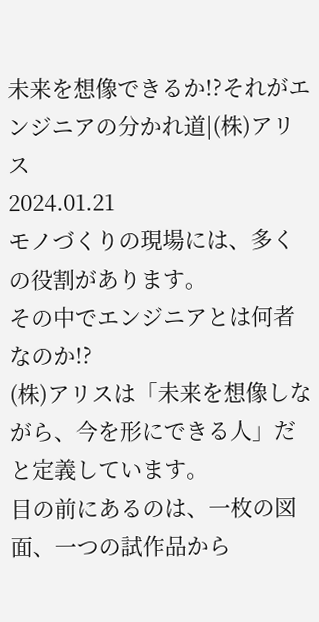未来を想像できるか!?それがエンジニアの分かれ道|(株)アリス
2024.01.21
モノづくりの現場には、多くの役割があります。
その中でエンジニアとは何者なのか!?
(株)アリスは「未来を想像しながら、今を形にできる人」だと定義しています。
目の前にあるのは、一枚の図面、一つの試作品から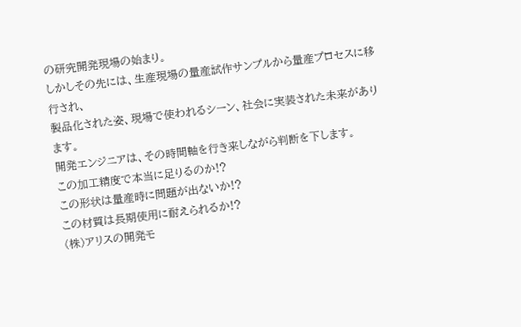の研究開発現場の始まり。
しかしその先には、生産現場の量産試作サンプルから量産プロセスに移行され、
製品化された姿、現場で使われるシーン、社会に実装された未来があります。
開発エンジニアは、その時間軸を行き来しながら判断を下します。
この加工精度で本当に足りるのか!?
この形状は量産時に問題が出ないか!?
この材質は長期使用に耐えられるか!?
(株)アリスの開発モ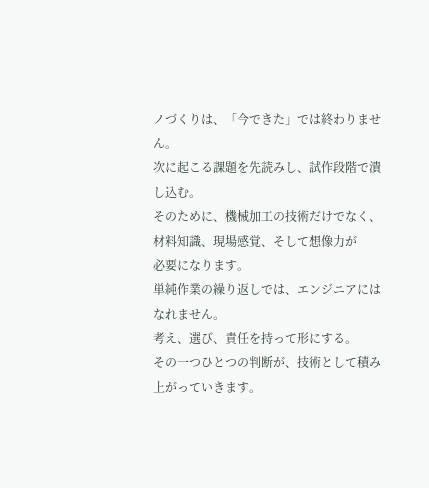ノづくりは、「今できた」では終わりません。
次に起こる課題を先読みし、試作段階で潰し込む。
そのために、機械加工の技術だけでなく、材料知識、現場感覚、そして想像力が
必要になります。
単純作業の繰り返しでは、エンジニアにはなれません。
考え、選び、責任を持って形にする。
その一つひとつの判断が、技術として積み上がっていきます。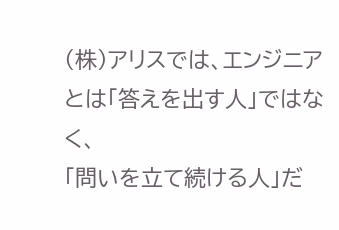(株)アリスでは、エンジニアとは「答えを出す人」ではなく、
「問いを立て続ける人」だ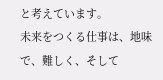と考えています。
未来をつくる仕事は、地味で、難しく、そして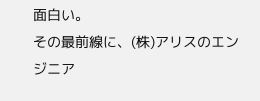面白い。
その最前線に、(株)アリスのエンジニア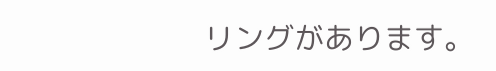リングがあります。